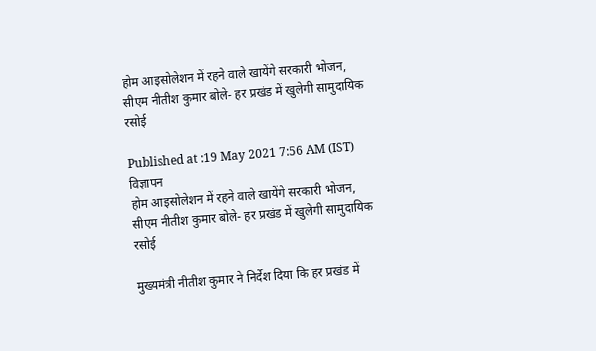होम आइसोलेशन में रहने वाले खायेंगे सरकारी भोजन, सीएम नीतीश कुमार बोले- हर प्रखंड में खुलेगी सामुदायिक रसोई

Published at :19 May 2021 7:56 AM (IST)
विज्ञापन
होम आइसोलेशन में रहने वाले खायेंगे सरकारी भोजन, सीएम नीतीश कुमार बोले- हर प्रखंड में खुलेगी सामुदायिक रसोई

मुख्यमंत्री नीतीश कुमार ने निर्देश दिया कि हर प्रखंड में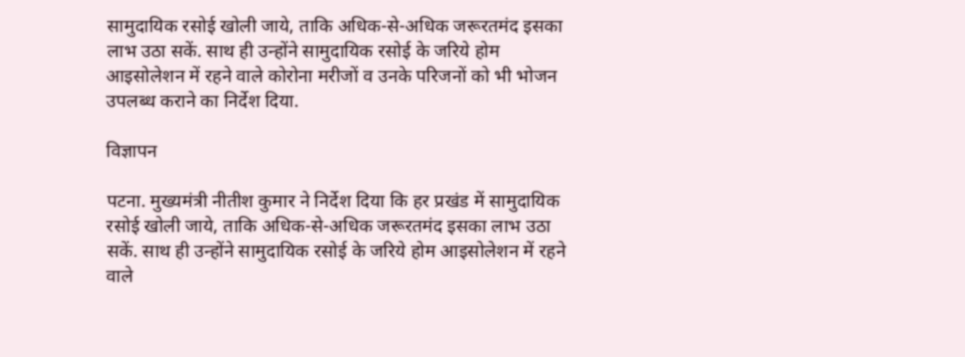सामुदायिक रसोई खोली जाये, ताकि अधिक-से-अधिक जरूरतमंद इसका लाभ उठा सकें. साथ ही उन्होंने सामुदायिक रसोई के जरिये होम आइसोलेशन में रहने वाले कोरोना मरीजों व उनके परिजनों को भी भोजन उपलब्ध कराने का निर्देश दिया.

विज्ञापन

पटना. मुख्यमंत्री नीतीश कुमार ने निर्देश दिया कि हर प्रखंड में सामुदायिक रसोई खोली जाये, ताकि अधिक-से-अधिक जरूरतमंद इसका लाभ उठा सकें. साथ ही उन्होंने सामुदायिक रसोई के जरिये होम आइसोलेशन में रहने वाले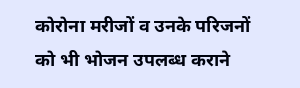कोरोना मरीजों व उनके परिजनों को भी भोजन उपलब्ध कराने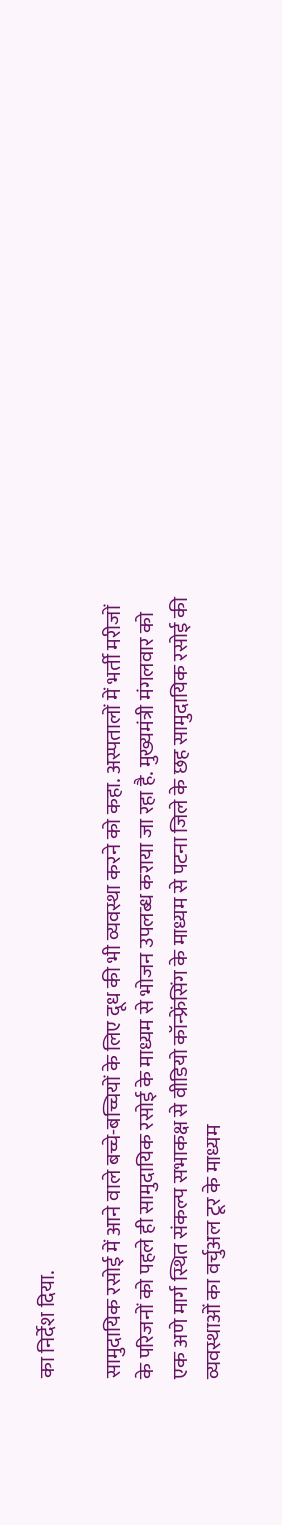का निर्देश दिया.

सामुदायिक रसोई में आने वाले बच्चे-बच्चियों के लिए दूध की भी व्यवस्था करने को कहा. अस्पतालों में भर्ती मरीजों के परिजनों को पहले ही सामुदायिक रसोई के माध्यम से भोजन उपलब्ध कराया जा रहा है. मुख्यमंत्री मंगलवार को एक अणे मार्ग स्थित संकल्प सभाकक्ष से वीडियो कॉन्फ्रेंसिंग के माध्यम से पटना जिले के छह सामुदायिक रसोई की व्यवस्थाओं का वर्चुअल टूर के माध्यम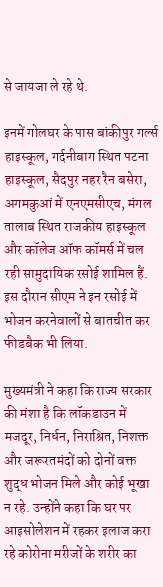से जायजा ले रहे थे.

इनमें गोलघर के पास बांकीपुर गर्ल्स हाइस्कूल, गर्दनीबाग स्थित पटना हाइस्कूल, सैदपुर नहर रैन बसेरा, अगमकुआं में एनएमसीएच, मंगल तालाब स्थित राजकीय हाइस्कूल और कॉलेज ऑफ कॉमर्स में चल रही सामुदायिक रसोई शामिल हैं. इस दौरान सीएम ने इन रसोई में भोजन करनेवालों से बातचीत कर फीडबैक भी लिया.

मुख्यमंत्री ने कहा कि राज्य सरकार की मंशा है कि लॉकडाउन में मजदूर, निर्धन, निराश्रित, निशक्त और जरूरतमंदों को दोनों वक्त शुद्ध भोजन मिले और कोई भूखा न रहे. उन्होंने कहा कि घर पर आइसोलेशन में रहकर इलाज करा रहे कोरोना मरीजों के शरीर का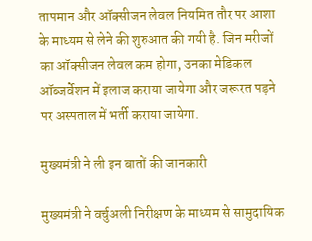तापमान और ऑक्सीजन लेवल नियमित तौर पर आशा के माध्यम से लेने की शुरुआत की गयी है. जिन मरीजों का ऑक्सीजन लेवल कम होगा, उनका मेडिकल ऑब्जर्वेशन में इलाज कराया जायेगा और जरूरत पड़ने पर अस्पताल में भर्ती कराया जायेगा.

मुख्यमंत्री ने ली इन बातों की जानकारी

मुख्यमंत्री ने वर्चुअली निरीक्षण के माध्यम से सामुदायिक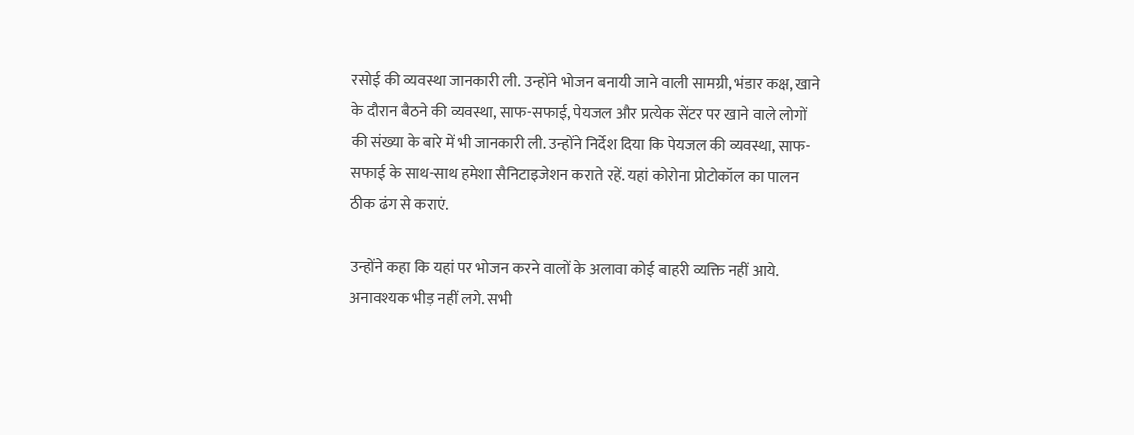रसोई की व्यवस्था जानकारी ली. उन्होंने भोजन बनायी जाने वाली सामग्री, भंडार कक्ष, खाने के दौरान बैठने की व्यवस्था, साफ-सफाई, पेयजल और प्रत्येक सेंटर पर खाने वाले लोगों की संख्या के बारे में भी जानकारी ली. उन्होंने निर्देश दिया कि पेयजल की व्यवस्था, साफ-सफाई के साथ-साथ हमेशा सैनिटाइजेशन कराते रहें. यहां कोरोना प्रोटोकॉल का पालन ठीक ढंग से कराएं.

उन्होंने कहा कि यहां पर भोजन करने वालों के अलावा कोई बाहरी व्यक्ति नहीं आये. अनावश्यक भीड़ नहीं लगे. सभी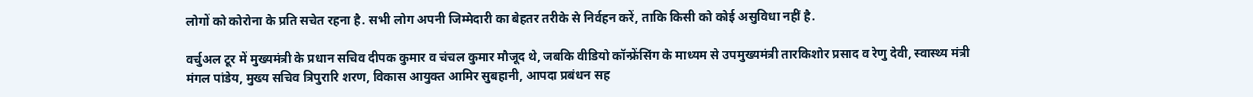लोगों को कोरोना के प्रति सचेत रहना है. सभी लोग अपनी जिम्मेदारी का बेहतर तरीके से निर्वहन करें, ताकि किसी को कोई असुविधा नहीं है.

वर्चुअल टूर में मुख्यमंत्री के प्रधान सचिव दीपक कुमार व चंचल कुमार मौजूद थे, जबकि वीडियो कॉन्फ्रेंसिंग के माध्यम से उपमुख्यमंत्री तारकिशोर प्रसाद व रेणु देवी, स्वास्थ्य मंत्री मंगल पांडेय, मुख्य सचिव त्रिपुरारि शरण, विकास आयुक्त आमिर सुबहानी, आपदा प्रबंधन सह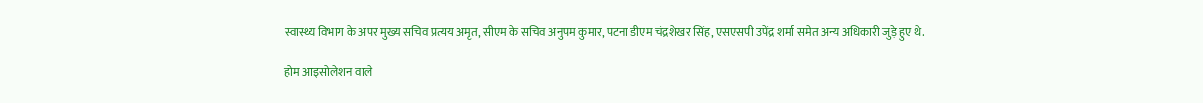स्वास्थ्य विभाग के अपर मुख्य सचिव प्रत्यय अमृत, सीएम के सचिव अनुपम कुमार, पटना डीएम चंद्रशेखर सिंह, एसएसपी उपेंद्र शर्मा समेत अन्य अधिकारी जुड़े हुए थे.

होम आइसोलेशन वाले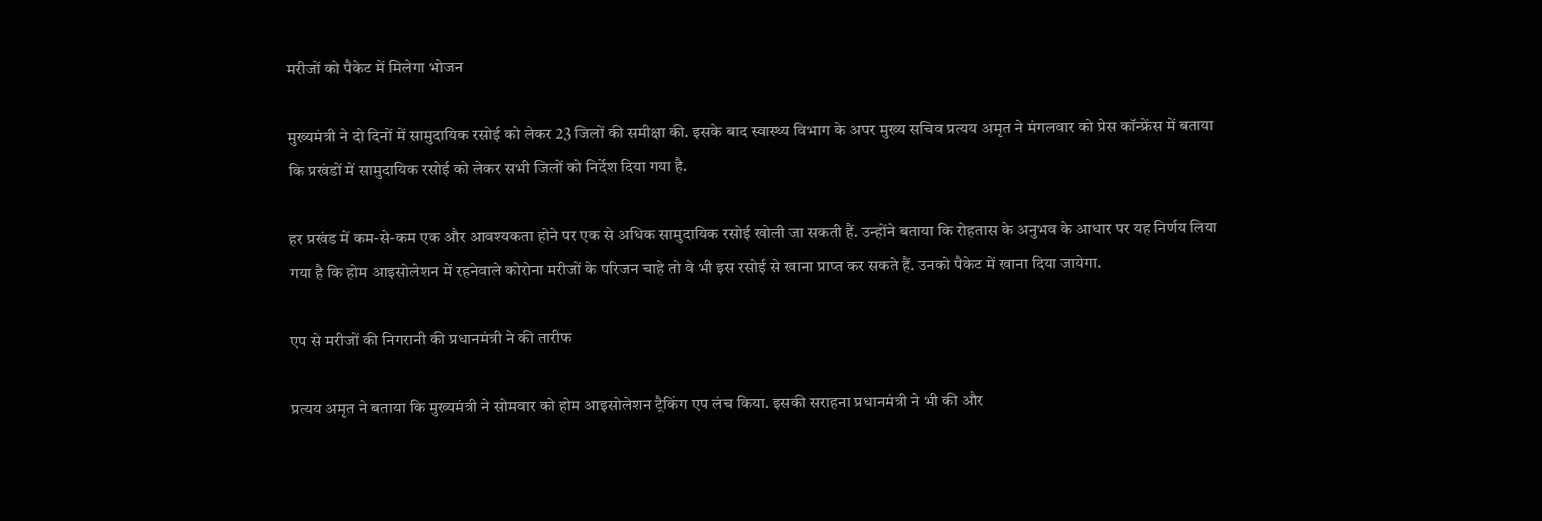मरीजों को पैकेट में मिलेगा भोजन

मुख्यमंत्री ने दो दिनों में सामुदायिक रसोई को लेकर 23 जिलों की समीक्षा की. इसके बाद स्वास्थ्य विभाग के अपर मुख्य सचिव प्रत्यय अमृत ने मंगलवार को प्रेस कॉन्फ्रेंस में बताया कि प्रखंडों में सामुदायिक रसोई को लेकर सभी जिलों को निर्देश दिया गया है.

हर प्रखंड में कम-से-कम एक और आ‌वश्यकता होने पर एक से अधिक सामुदायिक रसोई खोली जा सकती हैं. उन्होंने बताया कि रोहतास के अनुभव के आधार पर यह निर्णय लिया गया है कि होम आइसोलेशन में रहनेवाले कोरोना मरीजों के परिजन चाहे तो वे भी इस रसोई से खाना प्राप्त कर सकते हैं. उनको पैकेट में खाना दिया जायेगा.

एप से मरीजों की निगरानी की प्रधानमंत्री ने की तारीफ

प्रत्यय अमृत ने बताया कि मुख्यमंत्री ने सोमवार को होम आइसोलेशन ट्रैकिंग एप लंच किया. इसकी सराहना प्रधानमंत्री ने भी की और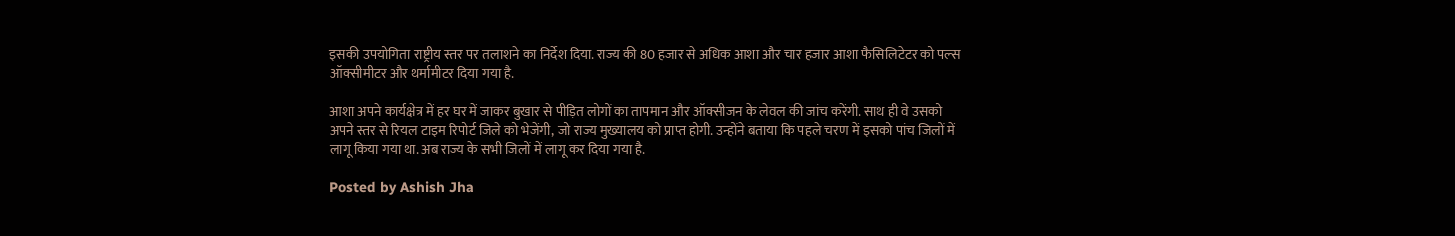इसकी उपयोगिता राष्ट्रीय स्तर पर तलाशने का निर्देश दिया. राज्य की 80 हजार से अधिक आशा और चार हजार आशा फैसिलिटेटर को पल्स ऑक्सीमीटर और थर्मामीटर दिया गया है.

आशा अपने कार्यक्षेत्र में हर घर में जाकर बुखार से पीड़ित लोगों का तापमान और ऑक्सीजन के लेवल की जांच करेंगी. साथ ही वे उसको अपने स्तर से रियल टाइम रिपोर्ट जिले को भेजेंगी, जो राज्य मुख्यालय को प्राप्त होगी. उन्होंने बताया कि पहले चरण में इसको पांच जिलों में लागू किया गया था. अब राज्य के सभी जिलों में लागू कर दिया गया है.

Posted by Ashish Jha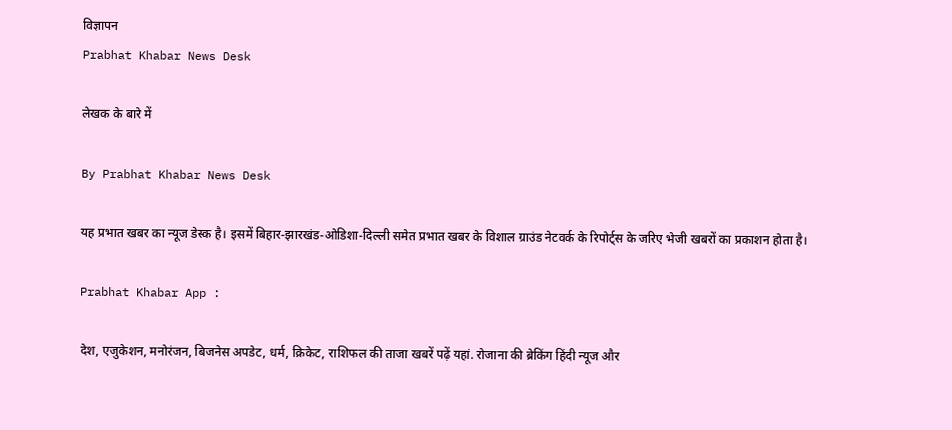विज्ञापन
Prabhat Khabar News Desk

लेखक के बारे में

By Prabhat Khabar News Desk

यह प्रभात खबर का न्यूज डेस्क है। इसमें बिहार-झारखंड-ओडिशा-दिल्‍ली समेत प्रभात खबर के विशाल ग्राउंड नेटवर्क के रिपोर्ट्स के जरिए भेजी खबरों का प्रकाशन होता है।

Prabhat Khabar App :

देश, एजुकेशन, मनोरंजन, बिजनेस अपडेट, धर्म, क्रिकेट, राशिफल की ताजा खबरें पढ़ें यहां. रोजाना की ब्रेकिंग हिंदी न्यूज और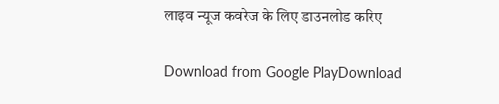लाइव न्यूज कवरेज के लिए डाउनलोड करिए

Download from Google PlayDownload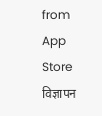from App Store
विज्ञापन